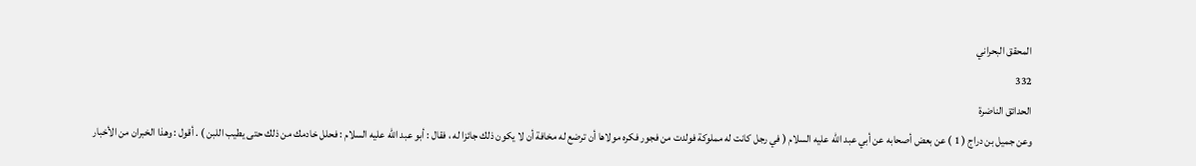المحقق البحراني
332
الحدائق الناضرة
وعن جميل بن دراج ( 1 ) عن بعض أصحابه عن أبي عبد الله عليه السلام ( في رجل كانت له مملوكة فولدت من فجور فكره مولاها أن ترضع له مخافة أن لا يكون ذلك جائزا له ، فقال : أبو عبد الله عليه السلام : فحلل خادمك من ذلك حتى يطيب اللبن ) . أقول : وهذا الخبران من الأخبار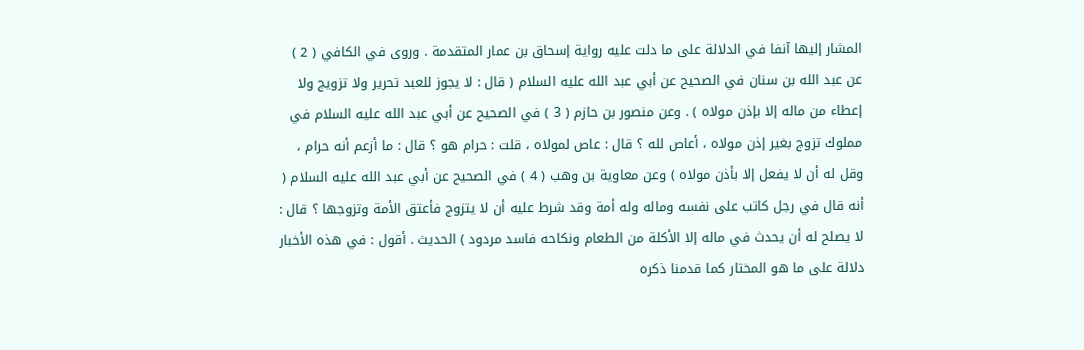المشار إليها آنفا في الدلالة على ما دلت عليه رواية إسحاق بن عمار المتقدمة . وروى في الكافي ( 2 ) عن عبد الله بن سنان في الصحيح عن أبي عبد الله عليه السلام ( قال : لا يجوز للعبد تحرير ولا تزويج ولا إعطاء من ماله إلا بإذن مولاه ) . وعن منصور بن حازم ( 3 ) في الصحيح عن أبي عبد الله عليه السلام في مملوك تزوج بغير إذن مولاه ، أعاص لله ؟ قال : عاص لمولاه ، قلت : حرام هو ؟ قال : ما أزعم أنه حرام ، وقل له أن لا يفعل إلا بأذن مولاه ) وعن معاوية بن وهب ( 4 ) في الصحيح عن أبي عبد الله عليه السلام ( أنه قال في رجل كاتب على نفسه وماله وله أمة وقد شرط عليه أن لا يتزوج فأعتق الأمة وتزوجها ؟ قال : لا يصلح له أن يحدث في ماله إلا الأكلة من الطعام ونكاحه فاسد مردود ) الحديث . أقول : في هذه الأخبار دلالة على ما هو المختار كما قدمنا ذكره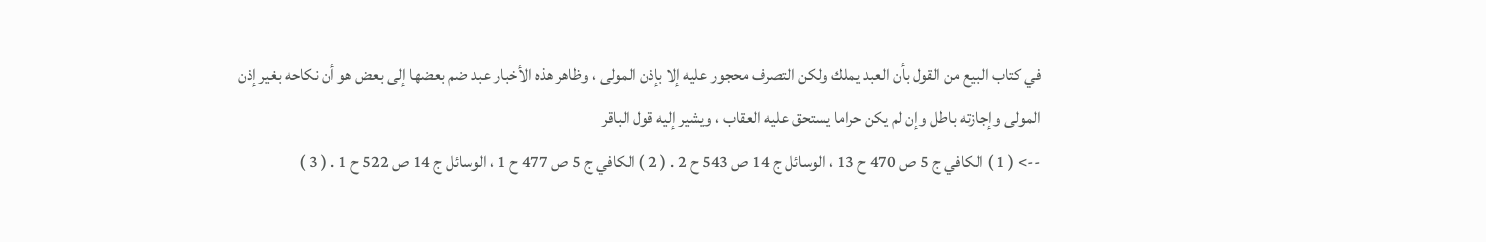في كتاب البيع من القول بأن العبد يملك ولكن التصرف محجور عليه إلا بإذن المولى ، وظاهر هذه الأخبار عبد ضم بعضها إلى بعض هو أن نكاحه بغير إذن المولى وإجازته باطل وإن لم يكن حراما يستحق عليه العقاب ، ويشير إليه قول الباقر
--> ( 1 ) الكافي ج 5 ص 470 ح 13 ، الوسائل ج 14 ص 543 ح 2 . ( 2 ) الكافي ج 5 ص 477 ح 1 ، الوسائل ج 14 ص 522 ح 1 . ( 3 )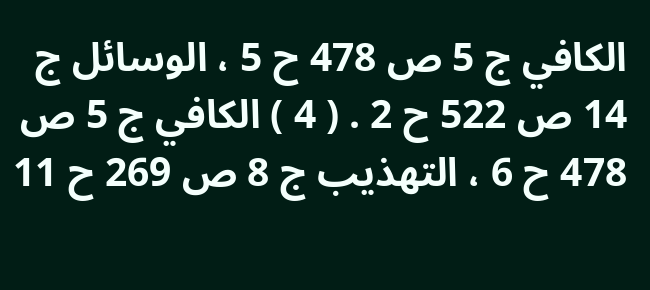الكافي ج 5 ص 478 ح 5 ، الوسائل ج 14 ص 522 ح 2 . ( 4 ) الكافي ج 5 ص 478 ح 6 ، التهذيب ج 8 ص 269 ح 11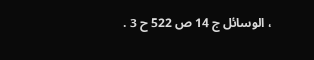، الوسائل ج 14 ص 522 ح 3 .